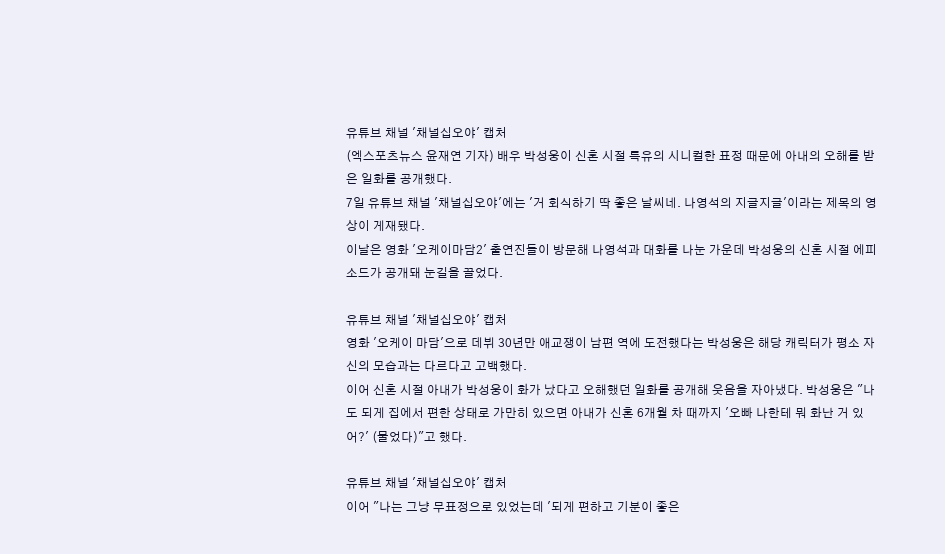유튜브 채널 '채널십오야' 캡처
(엑스포츠뉴스 윤재연 기자) 배우 박성웅이 신혼 시절 특유의 시니컬한 표정 때문에 아내의 오해를 받은 일화를 공개했다.
7일 유튜브 채널 '채널십오야'에는 '거 회식하기 딱 좋은 날씨네. 나영석의 지글지글'이라는 제목의 영상이 게재됐다.
이날은 영화 '오케이마담2' 출연진들이 방문해 나영석과 대화를 나눈 가운데 박성웅의 신혼 시절 에피소드가 공개돼 눈길을 끌었다.

유튜브 채널 '채널십오야' 캡처
영화 '오케이 마담'으로 데뷔 30년만 애교쟁이 남편 역에 도전했다는 박성웅은 해당 캐릭터가 평소 자신의 모습과는 다르다고 고백했다.
이어 신혼 시절 아내가 박성웅이 화가 났다고 오해했던 일화를 공개해 웃음을 자아냈다. 박성웅은 "나도 되게 집에서 편한 상태로 가만히 있으면 아내가 신혼 6개월 차 때까지 '오빠 나한테 뭐 화난 거 있어?' (물었다)"고 했다.

유튜브 채널 '채널십오야' 캡처
이어 "나는 그냥 무표정으로 있었는데 '되게 편하고 기분이 좋은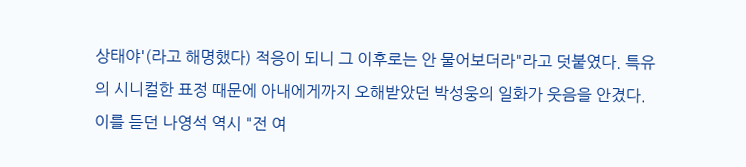상태야'(라고 해명했다) 적응이 되니 그 이후로는 안 물어보더라"라고 덧붙였다. 특유의 시니컬한 표정 때문에 아내에게까지 오해받았던 박성웅의 일화가 웃음을 안겼다.
이를 듣던 나영석 역시 "전 여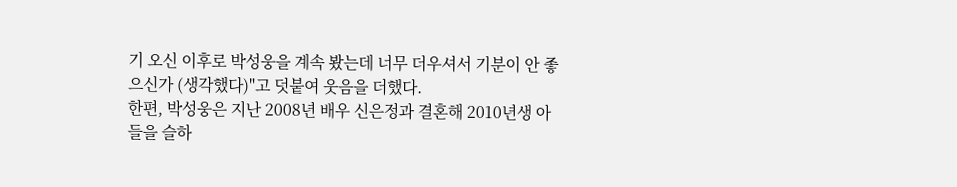기 오신 이후로 박성웅을 계속 봤는데 너무 더우셔서 기분이 안 좋으신가 (생각했다)"고 덧붙여 웃음을 더했다.
한편, 박성웅은 지난 2008년 배우 신은정과 결혼해 2010년생 아들을 슬하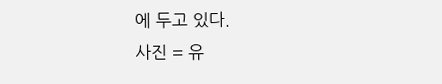에 두고 있다.
사진 = 유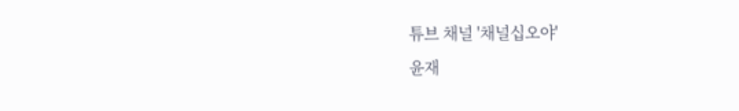튜브 채널 '채널십오야'
윤재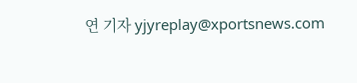연 기자 yjyreplay@xportsnews.com